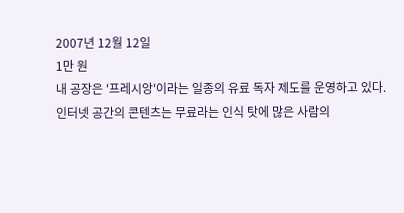2007년 12월 12일
1만 원
내 공장은 '프레시앙'이라는 일종의 유료 독자 제도를 운영하고 있다.
인터넷 공간의 콘텐츠는 무료라는 인식 탓에 많은 사람의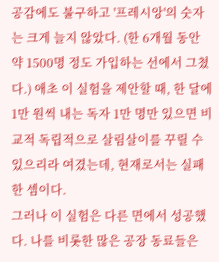공감에도 불구하고 '프레시앙'의 숫자는 크게 늘지 않았다. (한 6개월 동안 약 1500명 정도 가입하는 선에서 그쳤다.) 애초 이 실험을 제안할 때, 한 달에 1만 원씩 내는 독자 1만 명만 있으면 비교적 독립적으로 살림살이를 꾸릴 수 있으리라 여겼는데, 현재로서는 실패한 셈이다.
그러나 이 실험은 다른 면에서 성공했다. 나를 비롯한 많은 공장 동료들은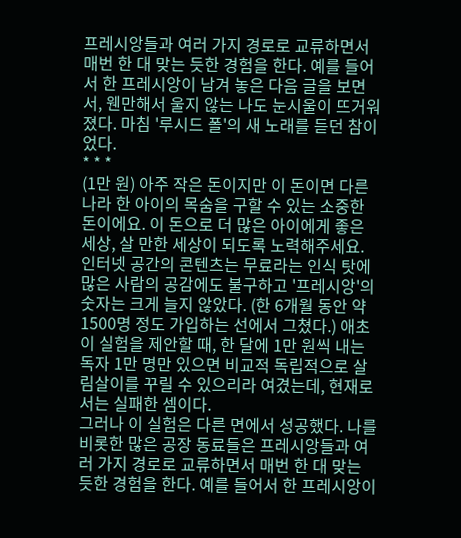프레시앙들과 여러 가지 경로로 교류하면서 매번 한 대 맞는 듯한 경험을 한다. 예를 들어서 한 프레시앙이 남겨 놓은 다음 글을 보면서, 웬만해서 울지 않는 나도 눈시울이 뜨거워졌다. 마침 '루시드 폴'의 새 노래를 듣던 참이었다.
* * *
(1만 원) 아주 작은 돈이지만 이 돈이면 다른 나라 한 아이의 목숨을 구할 수 있는 소중한 돈이에요. 이 돈으로 더 많은 아이에게 좋은 세상, 살 만한 세상이 되도록 노력해주세요.
인터넷 공간의 콘텐츠는 무료라는 인식 탓에 많은 사람의 공감에도 불구하고 '프레시앙'의 숫자는 크게 늘지 않았다. (한 6개월 동안 약 1500명 정도 가입하는 선에서 그쳤다.) 애초 이 실험을 제안할 때, 한 달에 1만 원씩 내는 독자 1만 명만 있으면 비교적 독립적으로 살림살이를 꾸릴 수 있으리라 여겼는데, 현재로서는 실패한 셈이다.
그러나 이 실험은 다른 면에서 성공했다. 나를 비롯한 많은 공장 동료들은 프레시앙들과 여러 가지 경로로 교류하면서 매번 한 대 맞는 듯한 경험을 한다. 예를 들어서 한 프레시앙이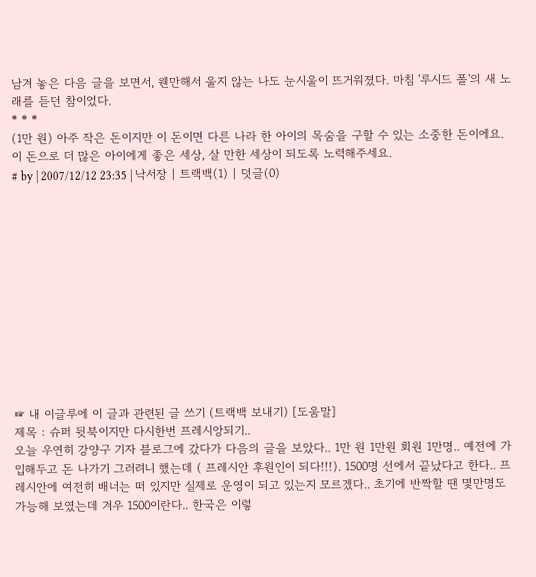남겨 놓은 다음 글을 보면서, 웬만해서 울지 않는 나도 눈시울이 뜨거워졌다. 마침 '루시드 폴'의 새 노래를 듣던 참이었다.
* * *
(1만 원) 아주 작은 돈이지만 이 돈이면 다른 나라 한 아이의 목숨을 구할 수 있는 소중한 돈이에요. 이 돈으로 더 많은 아이에게 좋은 세상, 살 만한 세상이 되도록 노력해주세요.
# by | 2007/12/12 23:35 | 낙서장 | 트랙백(1) | 덧글(0)












☞ 내 이글루에 이 글과 관련된 글 쓰기 (트랙백 보내기) [도움말]
제목 : 슈퍼 뒷북이지만 다시한번 프레시앙되기..
오늘 우연히 강양구 기자 블로그에 갔다가 다음의 글을 보았다.. 1만 원 1만원 회원 1만명.. 예전에 가입해두고 돈 나가기 그러려니 했는데 ( 프레시안 후원인이 되다!!!). 1500명 선에서 끝났다고 한다.. 프레시안에 여전히 배너는 떠 있지만 실제로 운영이 되고 있는지 모르겠다.. 초기에 반짝할 땐 몇만명도 가능해 보였는데 겨우 1500이란다.. 한국은 이렇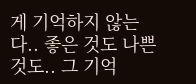게 기억하지 않는다.. 좋은 것도 나쁜 것도.. 그 기억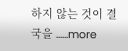하지 않는 것이 결국을 ......more